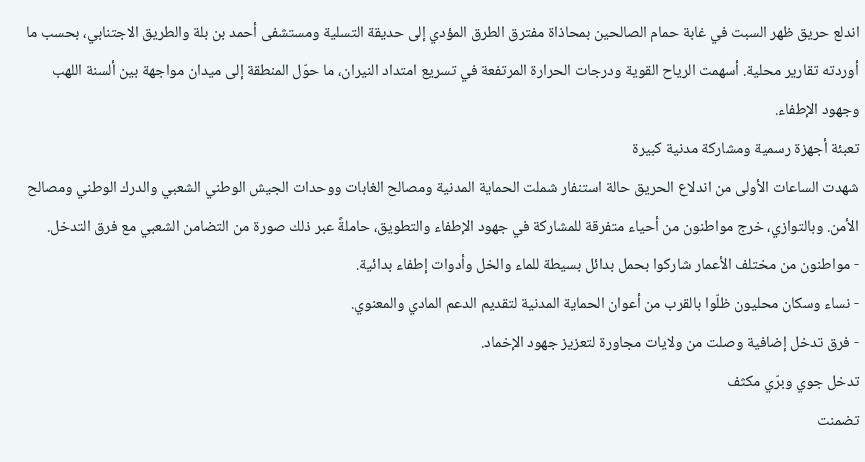اندلع حريق ظهر السبت في غابة حمام الصالحين بمحاذاة مفترق الطرق المؤدي إلى حديقة التسلية ومستشفى أحمد بن بلة والطريق الاجتنابي، بحسب ما أوردته تقارير محلية. أسهمت الرياح القوية ودرجات الحرارة المرتفعة في تسريع امتداد النيران، ما حوّل المنطقة إلى ميدان مواجهة بين ألسنة اللهب وجهود الإطفاء.
تعبئة أجهزة رسمية ومشاركة مدنية كبيرة
شهدت الساعات الأولى من اندلاع الحريق حالة استنفار شملت الحماية المدنية ومصالح الغابات ووحدات الجيش الوطني الشعبي والدرك الوطني ومصالح الأمن. وبالتوازي، خرج مواطنون من أحياء متفرقة للمشاركة في جهود الإطفاء والتطويق، حاملةً عبر ذلك صورة من التضامن الشعبي مع فرق التدخل.
- مواطنون من مختلف الأعمار شاركوا بحمل بدائل بسيطة للماء والخل وأدوات إطفاء بدائية.
- نساء وسكان محليون ظلّوا بالقرب من أعوان الحماية المدنية لتقديم الدعم المادي والمعنوي.
- فرق تدخل إضافية وصلت من ولايات مجاورة لتعزيز جهود الإخماد.
تدخل جوي وبرّي مكثف
تضمنت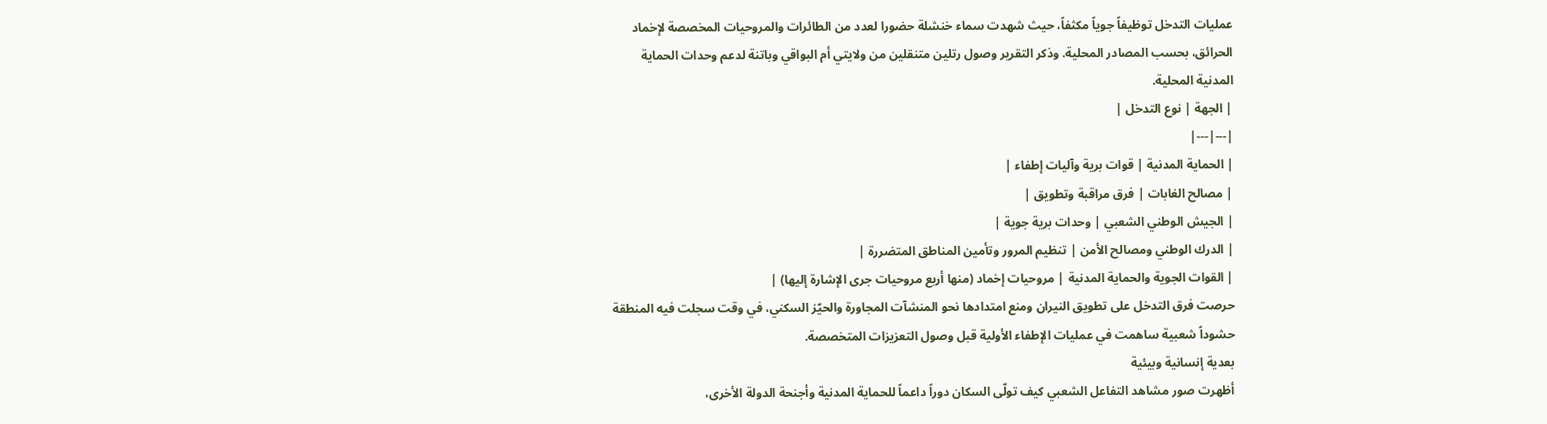عمليات التدخل توظيفاً جوياً مكثفاً، حيث شهدت سماء خنشلة حضورا لعدد من الطائرات والمروحيات المخصصة لإخماد الحرائق، بحسب المصادر المحلية. وذكر التقرير وصول رتلين متنقلين من ولايتي أم البواقي وباتنة لدعم وحدات الحماية المدنية المحلية.
| الجهة | نوع التدخل |
|---|---|
| الحماية المدنية | قوات برية وآليات إطفاء |
| مصالح الغابات | فرق مراقبة وتطويق |
| الجيش الوطني الشعبي | وحدات برية جوية |
| الدرك الوطني ومصالح الأمن | تنظيم المرور وتأمين المناطق المتضررة |
| القوات الجوية والحماية المدنية | مروحيات إخماد (منها أربع مروحيات جرى الإشارة إليها) |
حرصت فرق التدخل على تطويق النيران ومنع امتدادها نحو المنشآت المجاورة والحيّز السكني، في وقت سجلت فيه المنطقة حشوداً شعبية ساهمت في عمليات الإطفاء الأولية قبل وصول التعزيزات المتخصصة.
بعدية إنسانية وبيئية
أظهرت صور مشاهد التفاعل الشعبي كيف تولّى السكان دوراً داعماً للحماية المدنية وأجنحة الدولة الأخرى،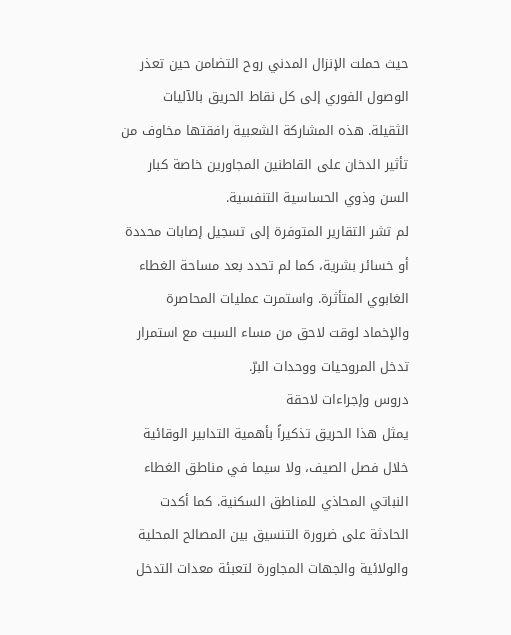حيث حملت الإنزال المدني روح التضامن حين تعذر الوصول الفوري إلى كل نقاط الحريق بالآليات الثقيلة. هذه المشاركة الشعبية رافقتها مخاوف من تأثير الدخان على القاطنين المجاورين خاصة كبار السن وذوي الحساسية التنفسية.
لم تشر التقارير المتوفرة إلى تسجيل إصابات محددة أو خسائر بشرية، كما لم تحدد بعد مساحة الغطاء الغابوي المتأثرة. واستمرت عمليات المحاصرة والإخماد لوقت لاحق من مساء السبت مع استمرار تدخل المروحيات ووحدات البرّ.
دروس وإجراءات لاحقة
يمثل هذا الحريق تذكيراً بأهمية التدابير الوقائية خلال فصل الصيف، ولا سيما في مناطق الغطاء النباتي المحاذي للمناطق السكنية. كما أكدت الحادثة على ضرورة التنسيق بين المصالح المحلية والولائية والجهات المجاورة لتعبئة معدات التدخل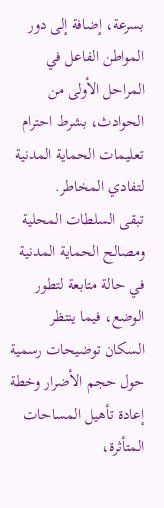بسرعة، إضافة إلى دور المواطن الفاعل في المراحل الأولى من الحوادث، بشرط احترام تعليمات الحماية المدنية لتفادي المخاطر.
تبقى السلطات المحلية ومصالح الحماية المدنية في حالة متابعة لتطور الوضع، فيما ينتظر السكان توضيحات رسمية حول حجم الأضرار وخطة إعادة تأهيل المساحات المتأثرة،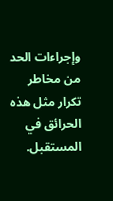وإجراءات الحد من مخاطر تكرار مثل هذه الحرائق في المستقبل.